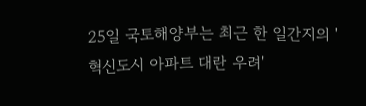25일 국토해양부는 최근 한 일간지의 '혁신도시 아파트 대란 우려'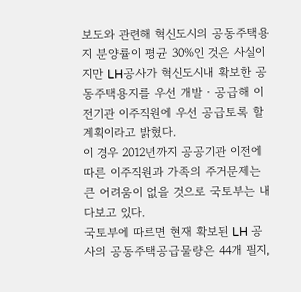보도와 관련해 혁신도시의 공동주택용지 분양률이 평균 30%인 것은 사실이지만 LH공사가 혁신도시내 확보한 공동주택용지를 우선 개발‧공급해 이전기관 이주직원에 우선 공급토록 할 계획이라고 밝혔다.
이 경우 2012년까지 공공기관 이전에 따른 이주직원과 가족의 주거문제는 큰 어려움이 없을 것으로 국토부는 내다보고 있다.
국토부에 따르면 현재 확보된 LH 공사의 공동주택공급물량은 44개 필지,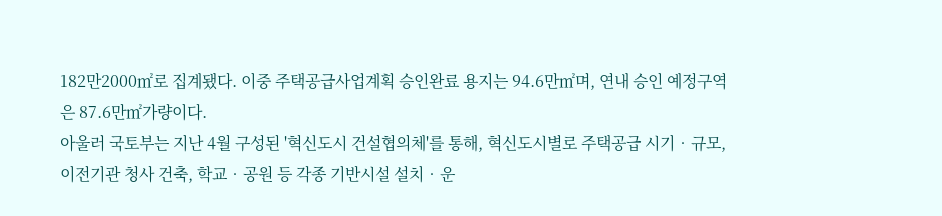182만2000㎡로 집계됐다. 이중 주택공급사업계획 승인완료 용지는 94.6만㎡며, 연내 승인 예정구역은 87.6만㎡가량이다.
아울러 국토부는 지난 4월 구성된 '혁신도시 건설협의체'를 통해, 혁신도시별로 주택공급 시기‧규모, 이전기관 청사 건축, 학교‧공원 등 각종 기반시설 설치‧운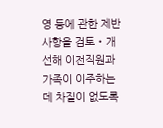영 등에 관한 제반사항을 검토‧개선해 이전직원과 가족이 이주하는 데 차질이 없도록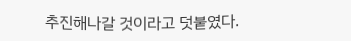추진해나갈 것이라고 덧붙였다.